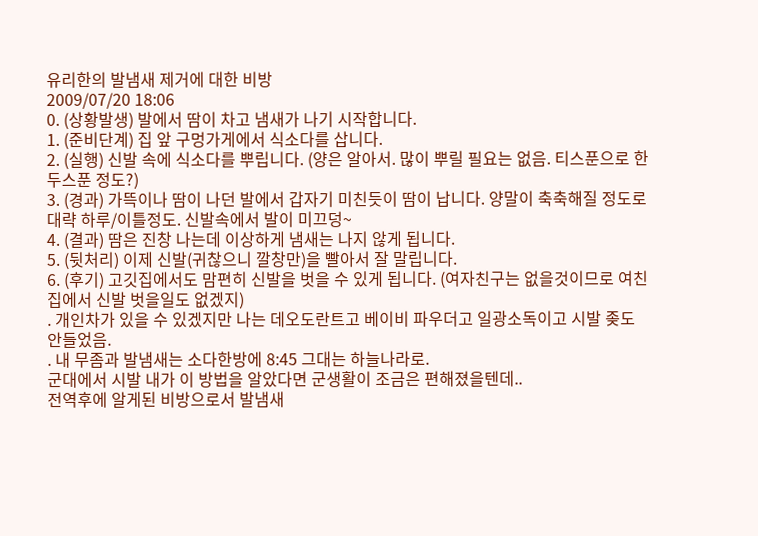유리한의 발냄새 제거에 대한 비방
2009/07/20 18:06
0. (상황발생) 발에서 땀이 차고 냄새가 나기 시작합니다.
1. (준비단계) 집 앞 구멍가게에서 식소다를 삽니다.
2. (실행) 신발 속에 식소다를 뿌립니다. (양은 알아서. 많이 뿌릴 필요는 없음. 티스푼으로 한두스푼 정도?)
3. (경과) 가뜩이나 땀이 나던 발에서 갑자기 미친듯이 땀이 납니다. 양말이 축축해질 정도로 대략 하루/이틀정도. 신발속에서 발이 미끄덩~
4. (결과) 땀은 진창 나는데 이상하게 냄새는 나지 않게 됩니다.
5. (뒷처리) 이제 신발(귀찮으니 깔창만)을 빨아서 잘 말립니다.
6. (후기) 고깃집에서도 맘편히 신발을 벗을 수 있게 됩니다. (여자친구는 없을것이므로 여친집에서 신발 벗을일도 없겠지)
. 개인차가 있을 수 있겠지만 나는 데오도란트고 베이비 파우더고 일광소독이고 시발 좆도 안들었음.
. 내 무좀과 발냄새는 소다한방에 8:45 그대는 하늘나라로.
군대에서 시발 내가 이 방법을 알았다면 군생활이 조금은 편해졌을텐데..
전역후에 알게된 비방으로서 발냄새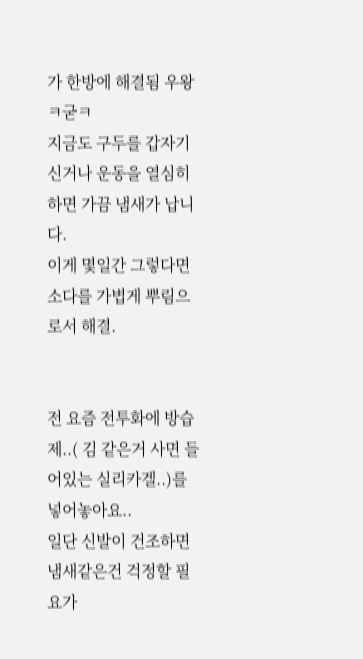가 한방에 해결됨 우왕ㅋ굳ㅋ
지금도 구두를 갑자기 신거나 운동을 열심히 하면 가끔 냄새가 납니다.
이게 몇일간 그렇다면 소다를 가볍게 뿌림으로서 해결.


전 요즘 전투화에 방습제..( 김 같은거 사면 들어있는 실리카겔..)를 넣어놓아요..
일단 신발이 건조하면 냄새같은건 걱정할 필요가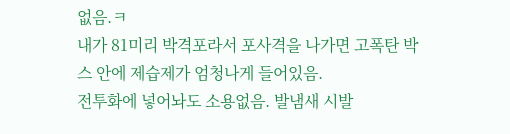없음.ㅋ
내가 81미리 박격포라서 포사격을 나가면 고폭탄 박스 안에 제습제가 엄청나게 들어있음.
전투화에 넣어놔도 소용없음. 발냄새 시발